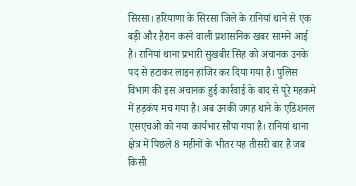सिरसा। हरियाणा के सिरसा जिले के रानियां थाने से एक बड़ी और हैरान करने वाली प्रशासनिक खबर सामने आई है। रानियां थाना प्रभारी सुखबीर सिंह को अचानक उनके पद से हटाकर लाइन हाजिर कर दिया गया है। पुलिस विभाग की इस अचानक हुई कार्रवाई के बाद से पूरे महकमे में हड़कंप मच गया है। अब उनकी जगह थाने के एडिशनल एसएचओ को नया कार्यभार सौंपा गया है। रानियां थाना क्षेत्र में पिछले 8 महीनों के भीतर यह तीसरी बार है जब किसी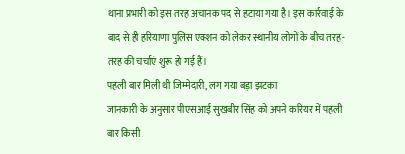थाना प्रभारी को इस तरह अचानक पद से हटाया गया है। इस कार्रवाई के बाद से ही हरियाणा पुलिस एक्शन को लेकर स्थानीय लोगों के बीच तरह-तरह की चर्चाएं शुरू हो गई हैं।
पहली बार मिली थी जिम्मेदारी, लग गया बड़ा झटका
जानकारी के अनुसार पीएसआई सुखबीर सिंह को अपने करियर में पहली बार किसी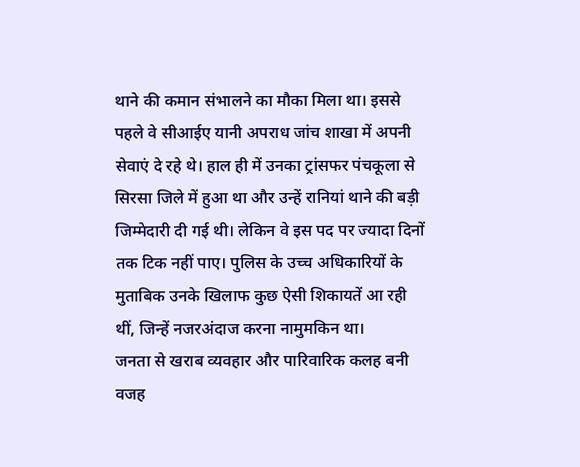थाने की कमान संभालने का मौका मिला था। इससे पहले वे सीआईए यानी अपराध जांच शाखा में अपनी सेवाएं दे रहे थे। हाल ही में उनका ट्रांसफर पंचकूला से सिरसा जिले में हुआ था और उन्हें रानियां थाने की बड़ी जिम्मेदारी दी गई थी। लेकिन वे इस पद पर ज्यादा दिनों तक टिक नहीं पाए। पुलिस के उच्च अधिकारियों के मुताबिक उनके खिलाफ कुछ ऐसी शिकायतें आ रही थीं, जिन्हें नजरअंदाज करना नामुमकिन था।
जनता से खराब व्यवहार और पारिवारिक कलह बनी वजह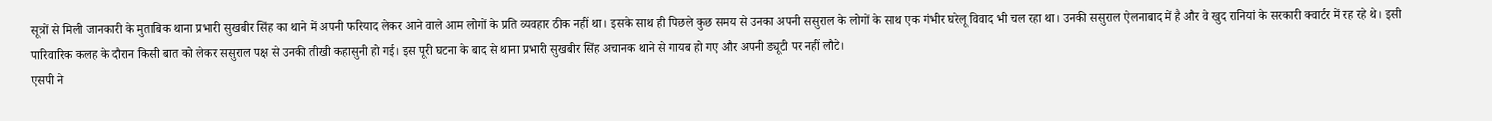सूत्रों से मिली जानकारी के मुताबिक थाना प्रभारी सुखबीर सिंह का थाने में अपनी फरियाद लेकर आने वाले आम लोगों के प्रति व्यवहार ठीक नहीं था। इसके साथ ही पिछले कुछ समय से उनका अपनी ससुराल के लोगों के साथ एक गंभीर घरेलू विवाद भी चल रहा था। उनकी ससुराल ऐलनाबाद में है और वे खुद रानियां के सरकारी क्वार्टर में रह रहे थे। इसी पारिवारिक कलह के दौरान किसी बात को लेकर ससुराल पक्ष से उनकी तीखी कहासुनी हो गई। इस पूरी घटना के बाद से थाना प्रभारी सुखबीर सिंह अचानक थाने से गायब हो गए और अपनी ड्यूटी पर नहीं लौटे।
एसपी ने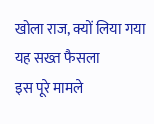खोला राज, क्यों लिया गया यह सख्त फैसला
इस पूरे मामले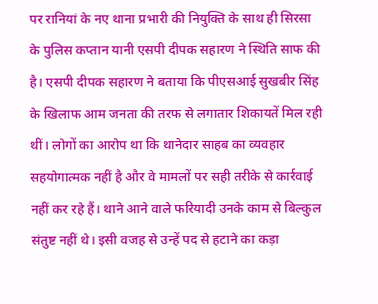पर रानियां के नए थाना प्रभारी की नियुक्ति के साथ ही सिरसा के पुलिस कप्तान यानी एसपी दीपक सहारण ने स्थिति साफ की है। एसपी दीपक सहारण ने बताया कि पीएसआई सुखबीर सिंह के खिलाफ आम जनता की तरफ से लगातार शिकायतें मिल रही थीं। लोगों का आरोप था कि थानेदार साहब का व्यवहार सहयोगात्मक नहीं है और वे मामलों पर सही तरीके से कार्रवाई नहीं कर रहे हैं। थाने आने वाले फरियादी उनके काम से बिल्कुल संतुष्ट नहीं थे। इसी वजह से उन्हें पद से हटाने का कड़ा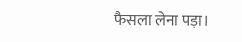फैसला लेना पड़ा।